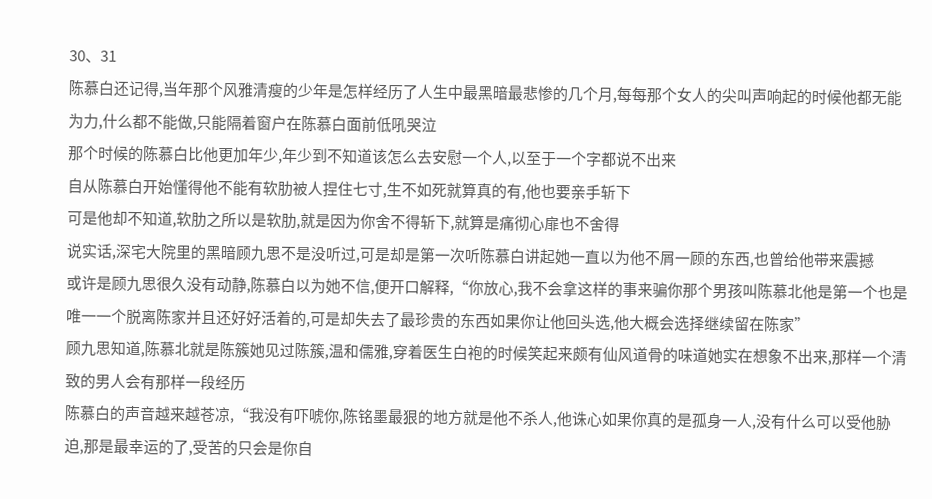30、31
陈慕白还记得,当年那个风雅清瘦的少年是怎样经历了人生中最黑暗最悲惨的几个月,每每那个女人的尖叫声响起的时候他都无能为力,什么都不能做,只能隔着窗户在陈慕白面前低吼哭泣
那个时候的陈慕白比他更加年少,年少到不知道该怎么去安慰一个人,以至于一个字都说不出来
自从陈慕白开始懂得他不能有软肋被人捏住七寸,生不如死就算真的有,他也要亲手斩下
可是他却不知道,软肋之所以是软肋,就是因为你舍不得斩下,就算是痛彻心扉也不舍得
说实话,深宅大院里的黑暗顾九思不是没听过,可是却是第一次听陈慕白讲起她一直以为他不屑一顾的东西,也曾给他带来震撼
或许是顾九思很久没有动静,陈慕白以为她不信,便开口解释,“你放心,我不会拿这样的事来骗你那个男孩叫陈慕北他是第一个也是唯一一个脱离陈家并且还好好活着的,可是却失去了最珍贵的东西如果你让他回头选,他大概会选择继续留在陈家”
顾九思知道,陈慕北就是陈簇她见过陈簇,温和儒雅,穿着医生白袍的时候笑起来颇有仙风道骨的味道她实在想象不出来,那样一个清致的男人会有那样一段经历
陈慕白的声音越来越苍凉,“我没有吓唬你,陈铭墨最狠的地方就是他不杀人,他诛心如果你真的是孤身一人,没有什么可以受他胁迫,那是最幸运的了,受苦的只会是你自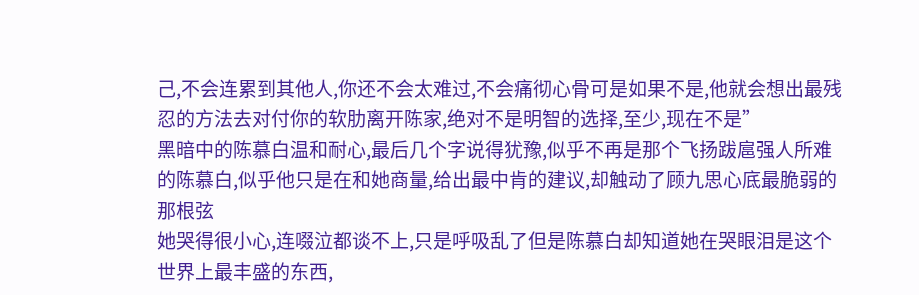己,不会连累到其他人,你还不会太难过,不会痛彻心骨可是如果不是,他就会想出最残忍的方法去对付你的软肋离开陈家,绝对不是明智的选择,至少,现在不是”
黑暗中的陈慕白温和耐心,最后几个字说得犹豫,似乎不再是那个飞扬跋扈强人所难的陈慕白,似乎他只是在和她商量,给出最中肯的建议,却触动了顾九思心底最脆弱的那根弦
她哭得很小心,连啜泣都谈不上,只是呼吸乱了但是陈慕白却知道她在哭眼泪是这个世界上最丰盛的东西,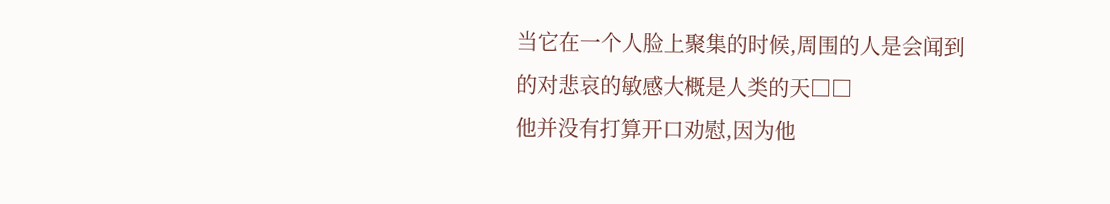当它在一个人脸上聚集的时候,周围的人是会闻到的对悲哀的敏感大概是人类的天□□
他并没有打算开口劝慰,因为他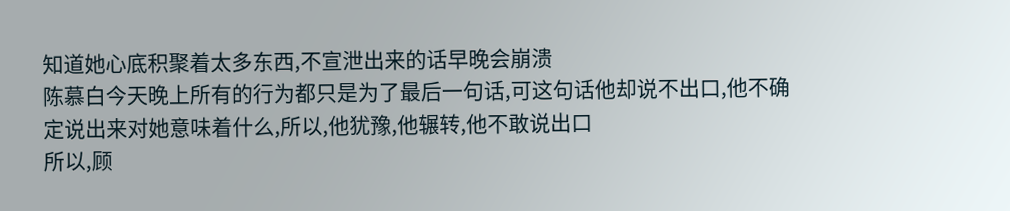知道她心底积聚着太多东西,不宣泄出来的话早晚会崩溃
陈慕白今天晚上所有的行为都只是为了最后一句话,可这句话他却说不出口,他不确定说出来对她意味着什么,所以,他犹豫,他辗转,他不敢说出口
所以,顾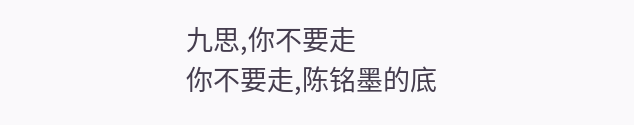九思,你不要走
你不要走,陈铭墨的底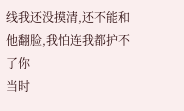线我还没摸清,还不能和他翻脸,我怕连我都护不了你
当时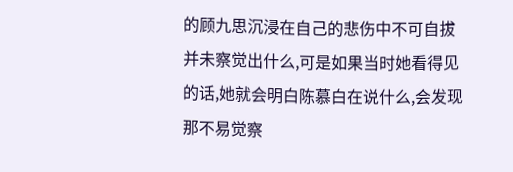的顾九思沉浸在自己的悲伤中不可自拔并未察觉出什么,可是如果当时她看得见的话,她就会明白陈慕白在说什么,会发现那不易觉察